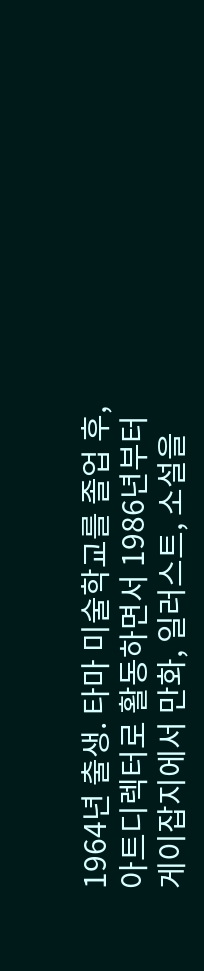1964년 출생. 타마 미술학교를 졸업 후, 아트디렉터로 활동하면서 1986년부터 게이잡지에서 만화, 일러스트, 소설을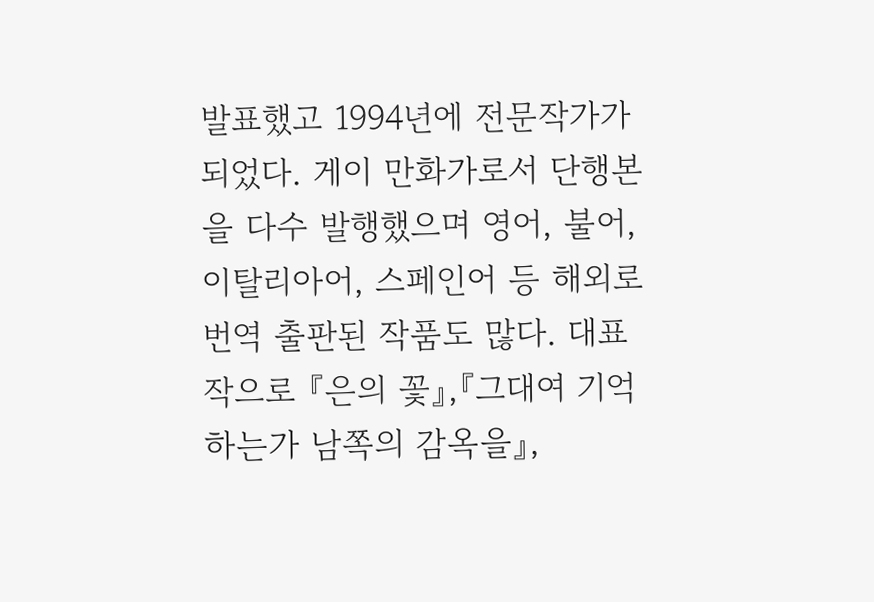발표했고 1994년에 전문작가가 되었다. 게이 만화가로서 단행본을 다수 발행했으며 영어, 불어, 이탈리아어, 스페인어 등 해외로 번역 출판된 작품도 많다. 대표작으로 『은의 꽃』,『그대여 기억하는가 남쪽의 감옥을』,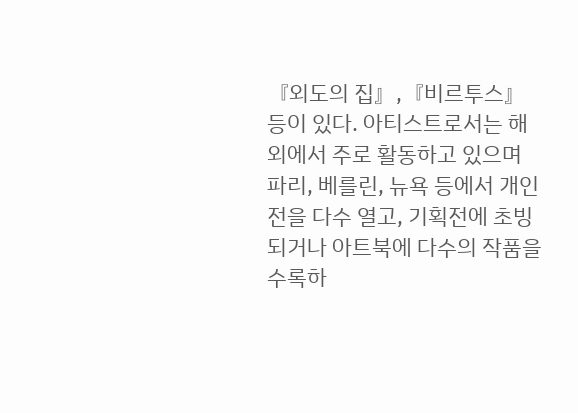『외도의 집』,『비르투스』 등이 있다. 아티스트로서는 해외에서 주로 활동하고 있으며 파리, 베를린, 뉴욕 등에서 개인전을 다수 열고, 기획전에 초빙되거나 아트북에 다수의 작품을 수록하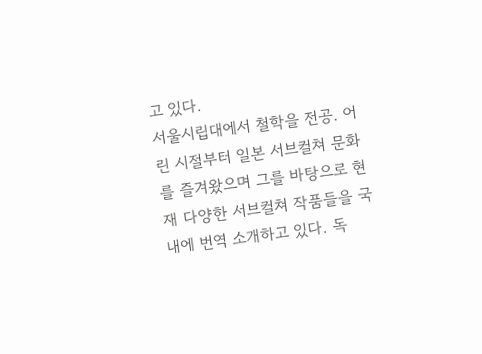고 있다.
서울시립대에서 철학을 전공. 어린 시절부터 일본 서브컬쳐 문화를 즐겨왔으며 그를 바탕으로 현재 다양한 서브컬쳐 작품들을 국내에 번역 소개하고 있다. 독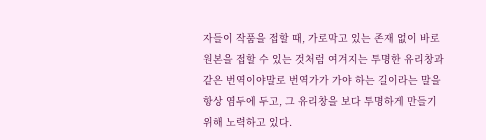자들이 작품을 접할 때, 가로막고 있는 존재 없이 바로 원본을 접할 수 있는 것처럼 여겨지는 투명한 유리창과 같은 번역이야말로 번역가가 가야 하는 길이라는 말을 항상 염두에 두고, 그 유리창을 보다 투명하게 만들기 위해 노력하고 있다.